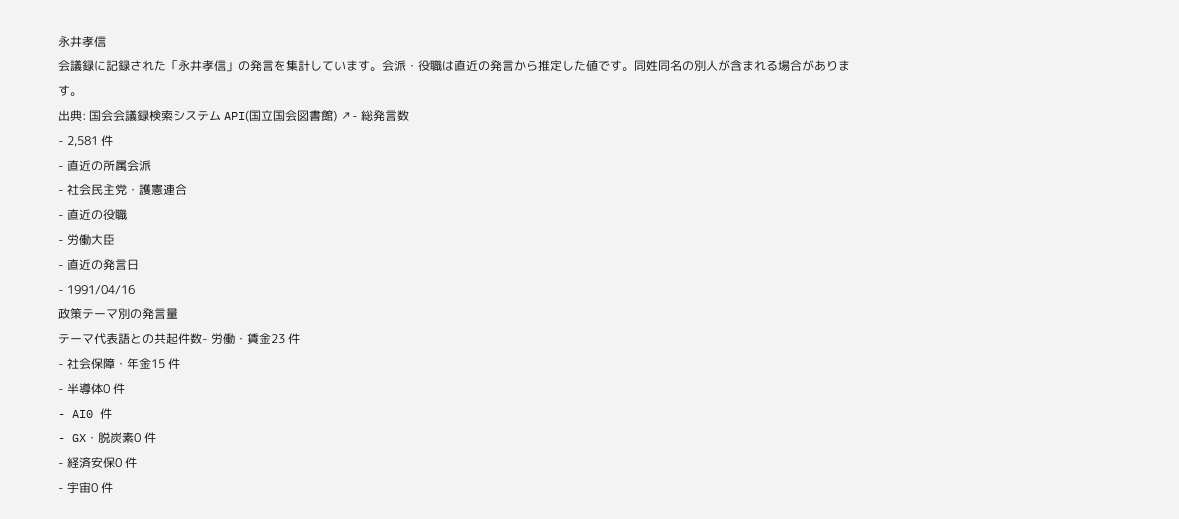永井孝信
会議録に記録された「永井孝信」の発言を集計しています。会派・役職は直近の発言から推定した値です。同姓同名の別人が含まれる場合があります。
出典: 国会会議録検索システム API(国立国会図書館) ↗- 総発言数
- 2,581 件
- 直近の所属会派
- 社会民主党・護憲連合
- 直近の役職
- 労働大臣
- 直近の発言日
- 1991/04/16
政策テーマ別の発言量
テーマ代表語との共起件数- 労働・賃金23 件
- 社会保障・年金15 件
- 半導体0 件
- AI0 件
- GX・脱炭素0 件
- 経済安保0 件
- 宇宙0 件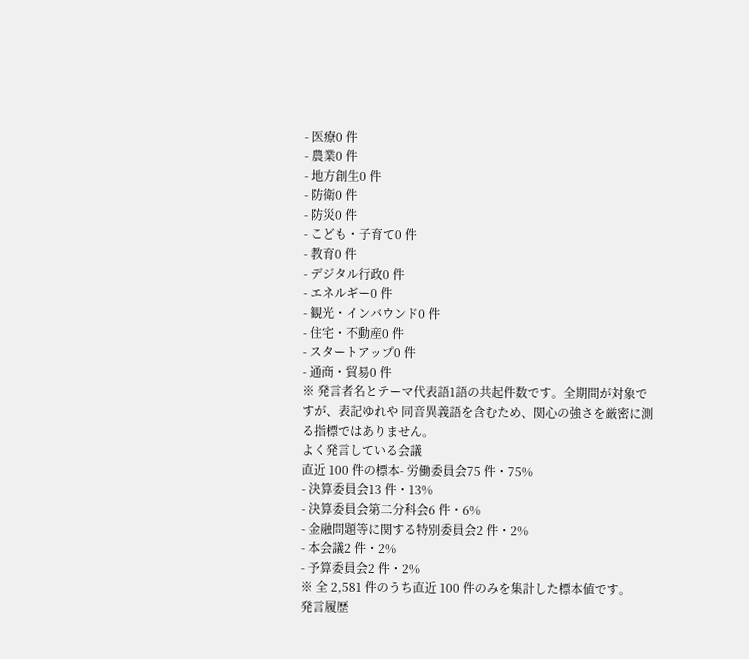- 医療0 件
- 農業0 件
- 地方創生0 件
- 防衛0 件
- 防災0 件
- こども・子育て0 件
- 教育0 件
- デジタル行政0 件
- エネルギー0 件
- 観光・インバウンド0 件
- 住宅・不動産0 件
- スタートアップ0 件
- 通商・貿易0 件
※ 発言者名とテーマ代表語1語の共起件数です。全期間が対象ですが、表記ゆれや 同音異義語を含むため、関心の強さを厳密に測る指標ではありません。
よく発言している会議
直近 100 件の標本- 労働委員会75 件・75%
- 決算委員会13 件・13%
- 決算委員会第二分科会6 件・6%
- 金融問題等に関する特別委員会2 件・2%
- 本会議2 件・2%
- 予算委員会2 件・2%
※ 全 2,581 件のうち直近 100 件のみを集計した標本値です。
発言履歴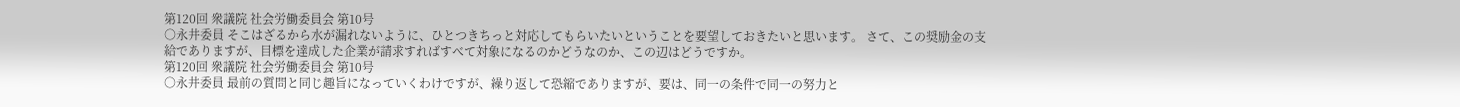第120回 衆議院 社会労働委員会 第10号
○永井委員 そこはざるから水が漏れないように、ひとつきちっと対応してもらいたいということを要望しておきたいと思います。 さて、この奨励金の支給でありますが、目標を達成した企業が請求すればすべて対象になるのかどうなのか、この辺はどうですか。
第120回 衆議院 社会労働委員会 第10号
○永井委員 最前の質問と同じ趣旨になっていくわけですが、繰り返して恐縮でありますが、要は、同一の条件で同一の努力と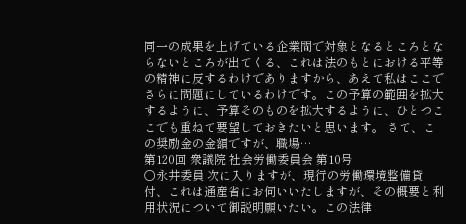同一の成果を上げている企業間で対象となるところとならないところが出てくる、これは法のもとにおける平等の精神に反するわけでありますから、あえて私はここでさらに問題にしているわけです。この予算の範囲を拡大するように、予算そのものを拡大するように、ひとつここでも重ねて要望しておきたいと思います。 さて、この奨励金の金額ですが、職場…
第120回 衆議院 社会労働委員会 第10号
○永井委員 次に入りますが、現行の労働環境整備貸付、これは通産省にお伺いいたしますが、その概要と利用状況について御説明願いたい。この法律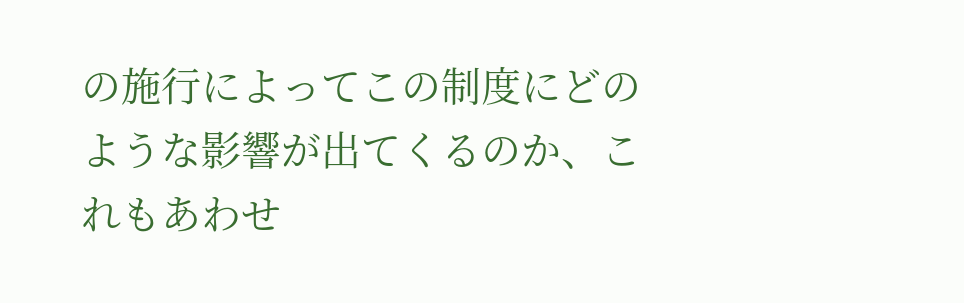の施行によってこの制度にどのような影響が出てくるのか、これもあわせ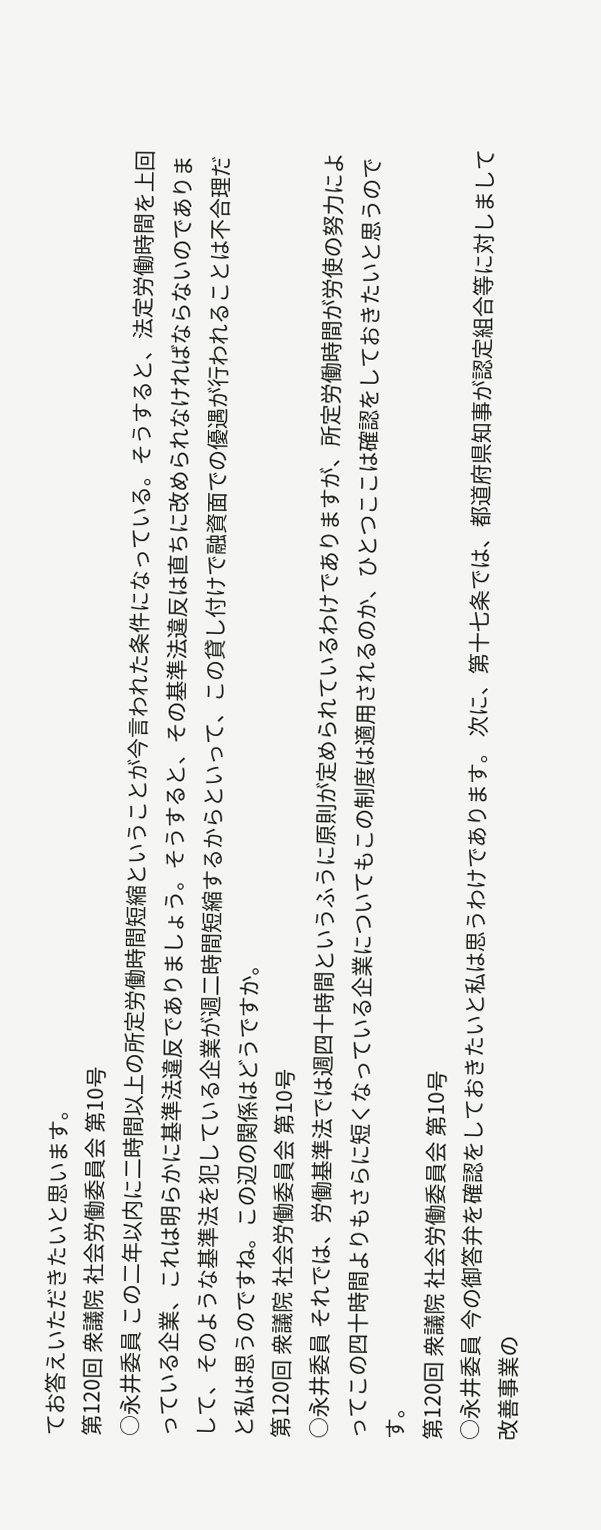てお答えいただきたいと思います。
第120回 衆議院 社会労働委員会 第10号
○永井委員 この二年以内に二時間以上の所定労働時間短縮ということが今言われた条件になっている。そうすると、法定労働時間を上回っている企業、これは明らかに基準法違反でありましょう。そうすると、その基準法違反は直ちに改められなければならないのでありまして、そのような基準法を犯している企業が週二時間短縮するからといって、この貸し付けで融資面での優遇が行われることは不合理だと私は思うのですね。この辺の関係はどうですか。
第120回 衆議院 社会労働委員会 第10号
○永井委員 それでは、労働基準法では週四十時間というふうに原則が定められているわけでありますが、所定労働時間が労使の努力によってこの四十時間よりもさらに短くなっている企業についてもこの制度は適用されるのか、ひとつここは確認をしておきたいと思うのです。
第120回 衆議院 社会労働委員会 第10号
○永井委員 今の御答弁を確認をしておきたいと私は思うわけであります。 次に、第十七条では、都道府県知事が認定組合等に対しまして改善事業の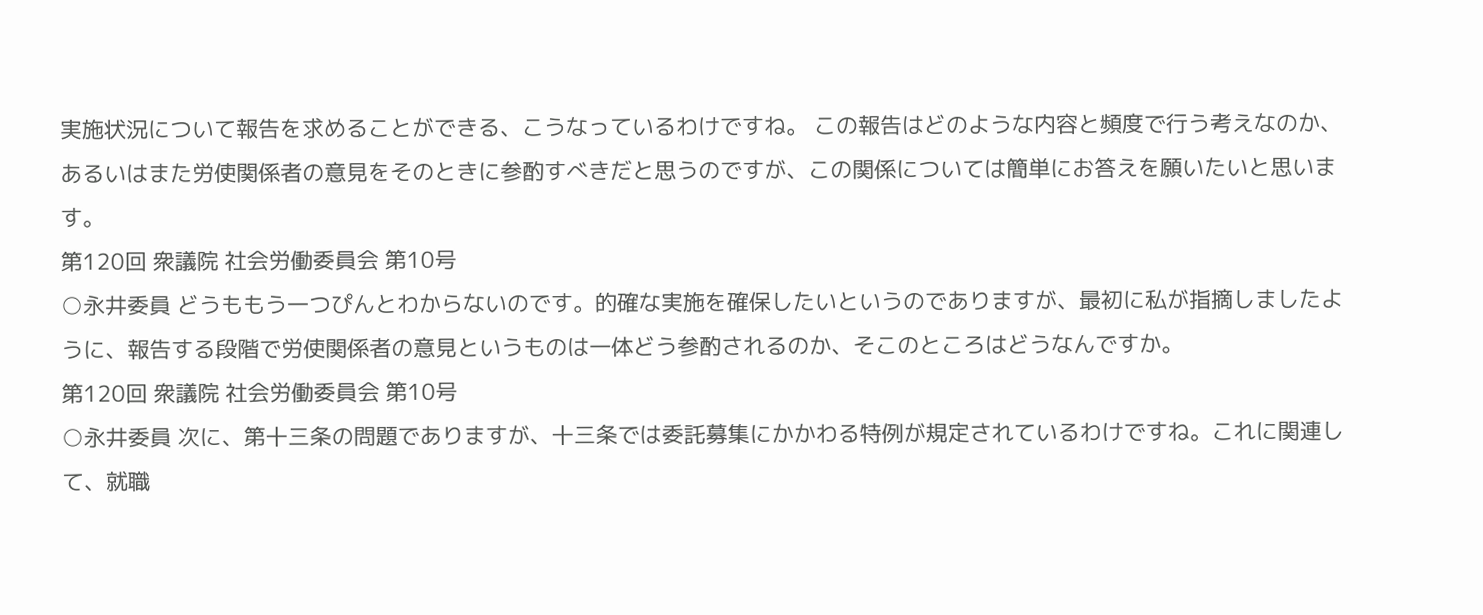実施状況について報告を求めることができる、こうなっているわけですね。 この報告はどのような内容と頻度で行う考えなのか、あるいはまた労使関係者の意見をそのときに参酌すべきだと思うのですが、この関係については簡単にお答えを願いたいと思います。
第120回 衆議院 社会労働委員会 第10号
○永井委員 どうももう一つぴんとわからないのです。的確な実施を確保したいというのでありますが、最初に私が指摘しましたように、報告する段階で労使関係者の意見というものは一体どう参酌されるのか、そこのところはどうなんですか。
第120回 衆議院 社会労働委員会 第10号
○永井委員 次に、第十三条の問題でありますが、十三条では委託募集にかかわる特例が規定されているわけですね。これに関連して、就職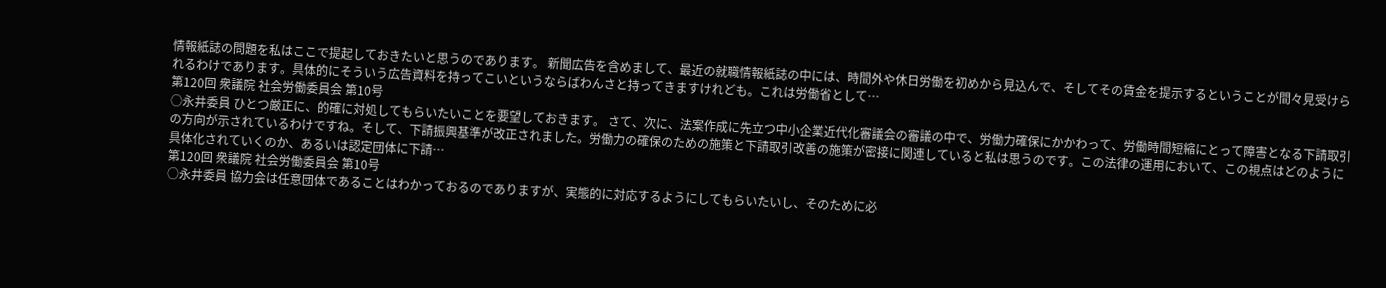情報紙誌の問題を私はここで提起しておきたいと思うのであります。 新聞広告を含めまして、最近の就職情報紙誌の中には、時間外や休日労働を初めから見込んで、そしてその賃金を提示するということが間々見受けられるわけであります。具体的にそういう広告資料を持ってこいというならばわんさと持ってきますけれども。これは労働省として…
第120回 衆議院 社会労働委員会 第10号
○永井委員 ひとつ厳正に、的確に対処してもらいたいことを要望しておきます。 さて、次に、法案作成に先立つ中小企業近代化審議会の審議の中で、労働力確保にかかわって、労働時間短縮にとって障害となる下請取引の方向が示されているわけですね。そして、下請振興基準が改正されました。労働力の確保のための施策と下請取引改善の施策が密接に関連していると私は思うのです。この法律の運用において、この視点はどのように具体化されていくのか、あるいは認定団体に下請…
第120回 衆議院 社会労働委員会 第10号
○永井委員 協力会は任意団体であることはわかっておるのでありますが、実態的に対応するようにしてもらいたいし、そのために必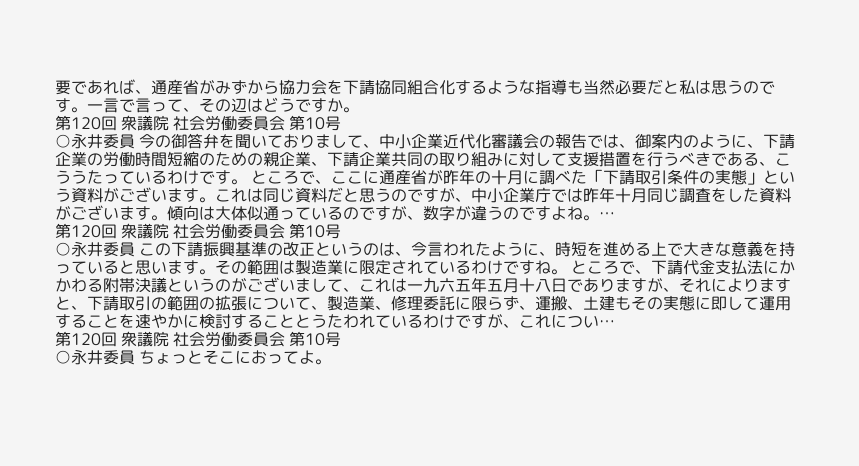要であれば、通産省がみずから協力会を下請協同組合化するような指導も当然必要だと私は思うのです。一言で言って、その辺はどうですか。
第120回 衆議院 社会労働委員会 第10号
○永井委員 今の御答弁を聞いておりまして、中小企業近代化審議会の報告では、御案内のように、下請企業の労働時間短縮のための親企業、下請企業共同の取り組みに対して支援措置を行うべきである、こううたっているわけです。 ところで、ここに通産省が昨年の十月に調べた「下請取引条件の実態」という資料がございます。これは同じ資料だと思うのですが、中小企業庁では昨年十月同じ調査をした資料がございます。傾向は大体似通っているのですが、数字が違うのですよね。…
第120回 衆議院 社会労働委員会 第10号
○永井委員 この下請振興基準の改正というのは、今言われたように、時短を進める上で大きな意義を持っていると思います。その範囲は製造業に限定されているわけですね。 ところで、下請代金支払法にかかわる附帯決議というのがございまして、これは一九六五年五月十八日でありますが、それによりますと、下請取引の範囲の拡張について、製造業、修理委託に限らず、運搬、土建もその実態に即して運用することを速やかに検討することとうたわれているわけですが、これについ…
第120回 衆議院 社会労働委員会 第10号
○永井委員 ちょっとそこにおってよ。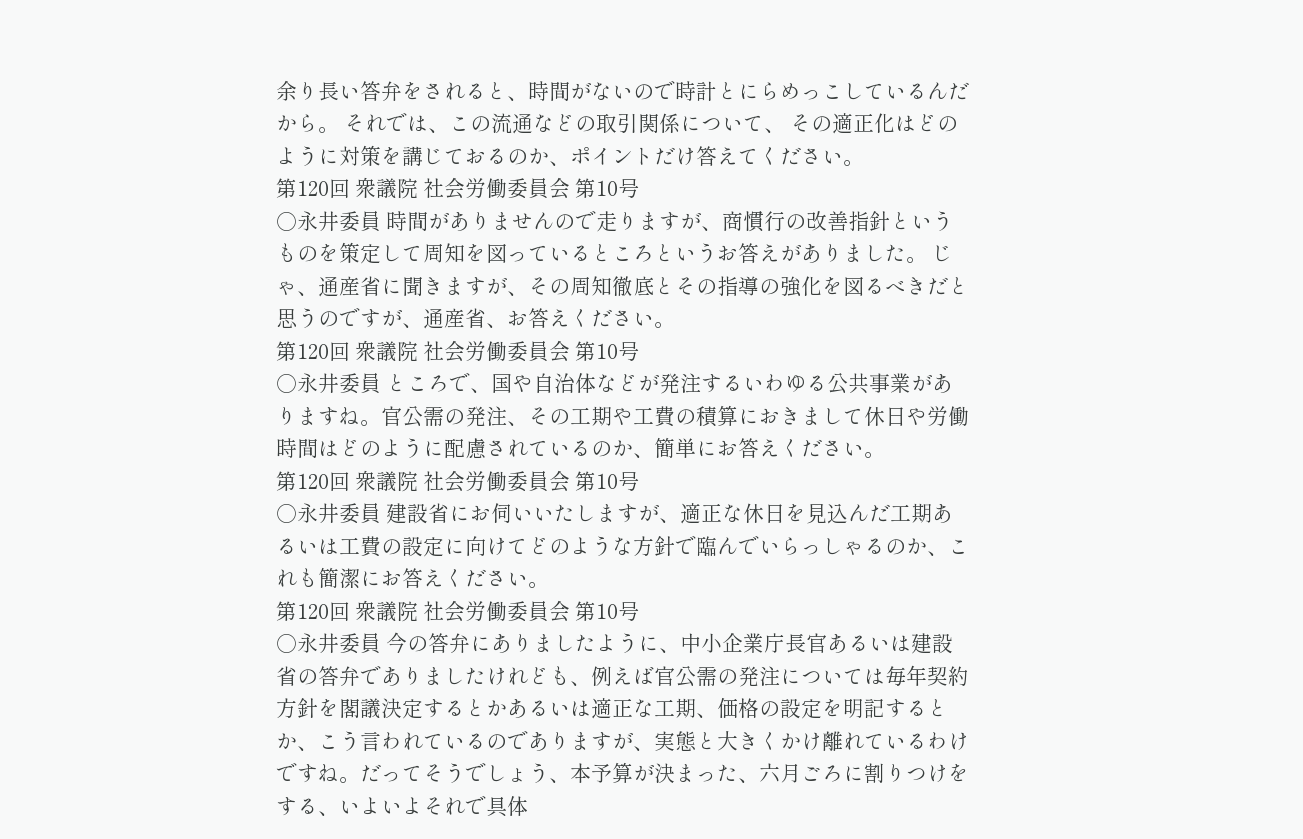余り長い答弁をされると、時間がないので時計とにらめっこしているんだから。 それでは、この流通などの取引関係について、 その適正化はどのように対策を講じておるのか、ポイントだけ答えてください。
第120回 衆議院 社会労働委員会 第10号
○永井委員 時間がありませんので走りますが、商慣行の改善指針というものを策定して周知を図っているところというお答えがありました。 じゃ、通産省に聞きますが、その周知徹底とその指導の強化を図るべきだと思うのですが、通産省、お答えください。
第120回 衆議院 社会労働委員会 第10号
○永井委員 ところで、国や自治体などが発注するいわゆる公共事業がありますね。官公需の発注、その工期や工費の積算におきまして休日や労働時間はどのように配慮されているのか、簡単にお答えください。
第120回 衆議院 社会労働委員会 第10号
○永井委員 建設省にお伺いいたしますが、適正な休日を見込んだ工期あるいは工費の設定に向けてどのような方針で臨んでいらっしゃるのか、これも簡潔にお答えください。
第120回 衆議院 社会労働委員会 第10号
○永井委員 今の答弁にありましたように、中小企業庁長官あるいは建設省の答弁でありましたけれども、例えば官公需の発注については毎年契約方針を閣議決定するとかあるいは適正な工期、価格の設定を明記するとか、こう言われているのでありますが、実態と大きくかけ離れているわけですね。だってそうでしょう、本予算が決まった、六月ごろに割りつけをする、いよいよそれで具体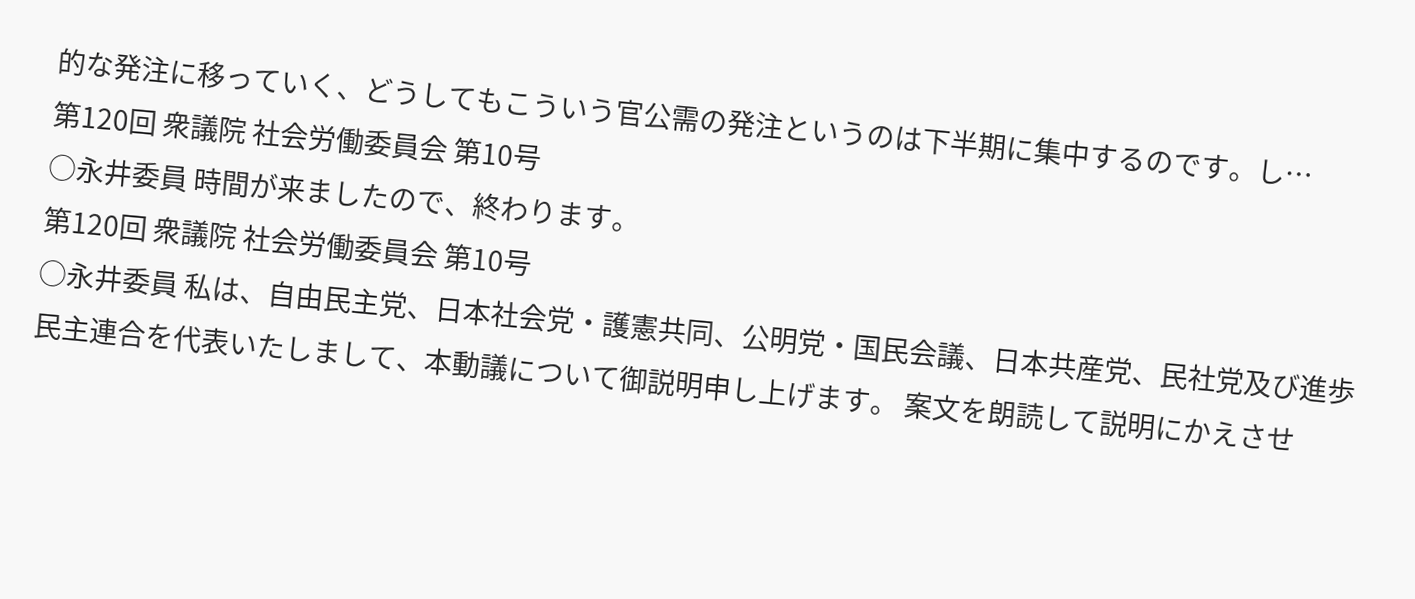的な発注に移っていく、どうしてもこういう官公需の発注というのは下半期に集中するのです。し…
第120回 衆議院 社会労働委員会 第10号
○永井委員 時間が来ましたので、終わります。
第120回 衆議院 社会労働委員会 第10号
○永井委員 私は、自由民主党、日本社会党・護憲共同、公明党・国民会議、日本共産党、民社党及び進歩民主連合を代表いたしまして、本動議について御説明申し上げます。 案文を朗読して説明にかえさせ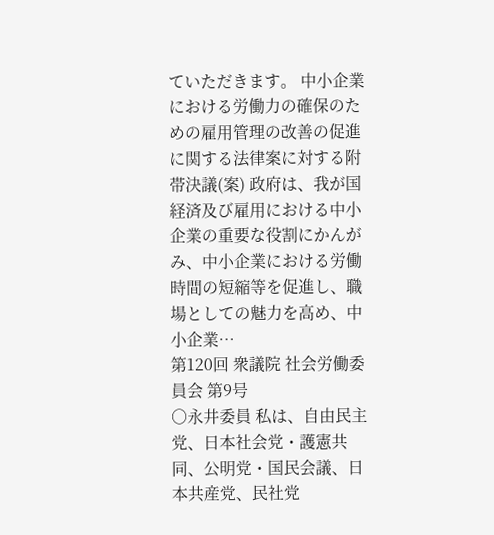ていただきます。 中小企業における労働力の確保のための雇用管理の改善の促進に関する法律案に対する附帯決議(案) 政府は、我が国経済及び雇用における中小企業の重要な役割にかんがみ、中小企業における労働時間の短縮等を促進し、職場としての魅力を高め、中小企業…
第120回 衆議院 社会労働委員会 第9号
○永井委員 私は、自由民主党、日本社会党・護憲共同、公明党・国民会議、日本共産党、民社党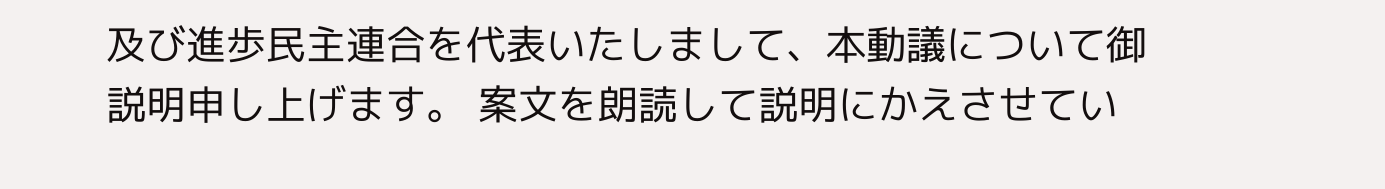及び進歩民主連合を代表いたしまして、本動議について御説明申し上げます。 案文を朗読して説明にかえさせてい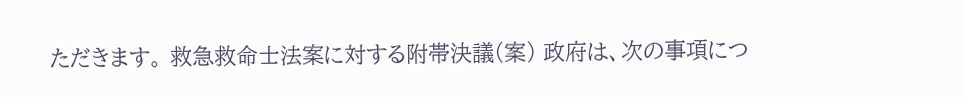ただきます。 救急救命士法案に対する附帯決議(案) 政府は、次の事項につ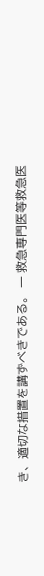き、適切な措置を講ずべきである。 一 救急専門医等救急医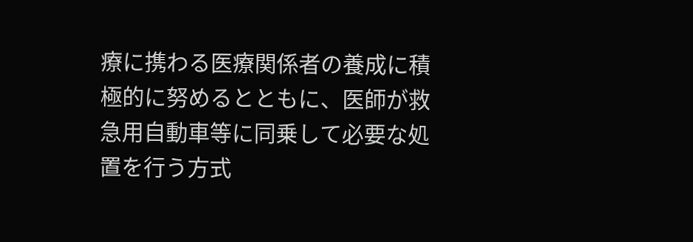療に携わる医療関係者の養成に積極的に努めるとともに、医師が救急用自動車等に同乗して必要な処置を行う方式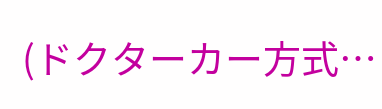(ドクターカー方式…